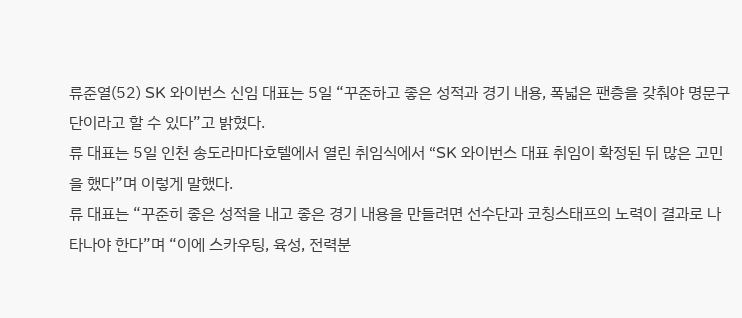류준열(52) SK 와이번스 신임 대표는 5일 “꾸준하고 좋은 성적과 경기 내용, 폭넓은 팬층을 갖춰야 명문구단이라고 할 수 있다”고 밝혔다.
류 대표는 5일 인천 송도라마다호텔에서 열린 취임식에서 “SK 와이번스 대표 취임이 확정된 뒤 많은 고민을 했다”며 이렇게 말했다.
류 대표는 “꾸준히 좋은 성적을 내고 좋은 경기 내용을 만들려면 선수단과 코칭스태프의 노력이 결과로 나타나야 한다”며 “이에 스카우팅, 육성, 전력분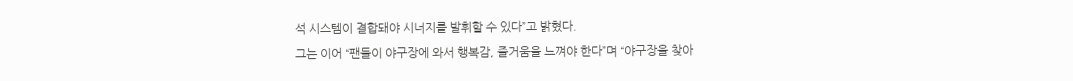석 시스템이 결합돼야 시너지를 발휘할 수 있다”고 밝혔다.
그는 이어 “팬들이 야구장에 와서 행복감, 즐거움을 느껴야 한다”며 “야구장을 찾아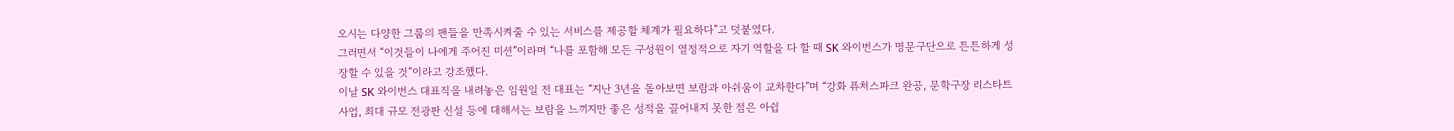오시는 다양한 그룹의 팬들을 만족시켜줄 수 있는 서비스를 제공할 체계가 필요하다”고 덧붙였다.
그러면서 “이것들이 나에게 주어진 미션”이라며 “나를 포함해 모든 구성원이 열정적으로 자기 역할을 다 할 때 SK 와이번스가 명문구단으로 튼튼하게 성장할 수 있을 것”이라고 강조했다.
이날 SK 와이번스 대표직을 내려놓은 임원일 전 대표는 “지난 3년을 돌아보면 보람과 아쉬움이 교차한다”며 “강화 퓨처스파크 완공, 문학구장 리스타트 사업, 최대 규모 전광판 신설 등에 대해서는 보람을 느끼지만 좋은 성적을 끌어내지 못한 점은 아쉽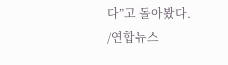다”고 돌아봤다.
/연합뉴스